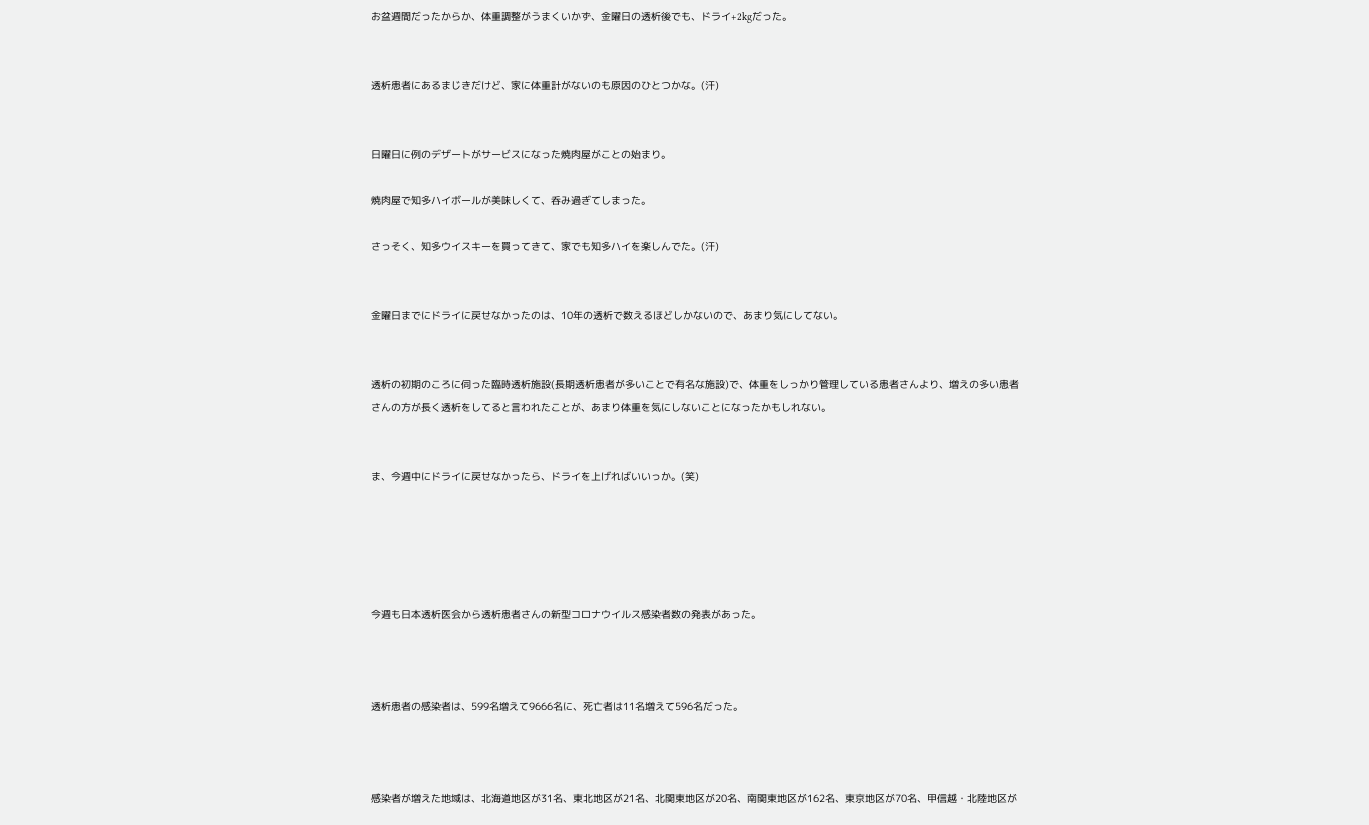お盆週間だったからか、体重調整がうまくいかず、金曜日の透析後でも、ドライ+2kgだった。


透析患者にあるまじきだけど、家に体重計がないのも原因のひとつかな。(汗)


日曜日に例のデザートがサービスになった焼肉屋がことの始まり。

焼肉屋で知多ハイボールが美味しくて、呑み過ぎてしまった。

さっそく、知多ウイスキーを買ってきて、家でも知多ハイを楽しんでた。(汗)


金曜日までにドライに戻せなかったのは、10年の透析で数えるほどしかないので、あまり気にしてない。


透析の初期のころに伺った臨時透析施設(長期透析患者が多いことで有名な施設)で、体重をしっかり管理している患者さんより、増えの多い患者さんの方が長く透析をしてると言われたことが、あまり体重を気にしないことになったかもしれない。


ま、今週中にドライに戻せなかったら、ドライを上げればいいっか。(笑)





今週も日本透析医会から透析患者さんの新型コロナウイルス感染者数の発表があった。



透析患者の感染者は、599名増えて9666名に、死亡者は11名増えて596名だった。



感染者が増えた地域は、北海道地区が31名、東北地区が21名、北関東地区が20名、南関東地区が162名、東京地区が70名、甲信越・北陸地区が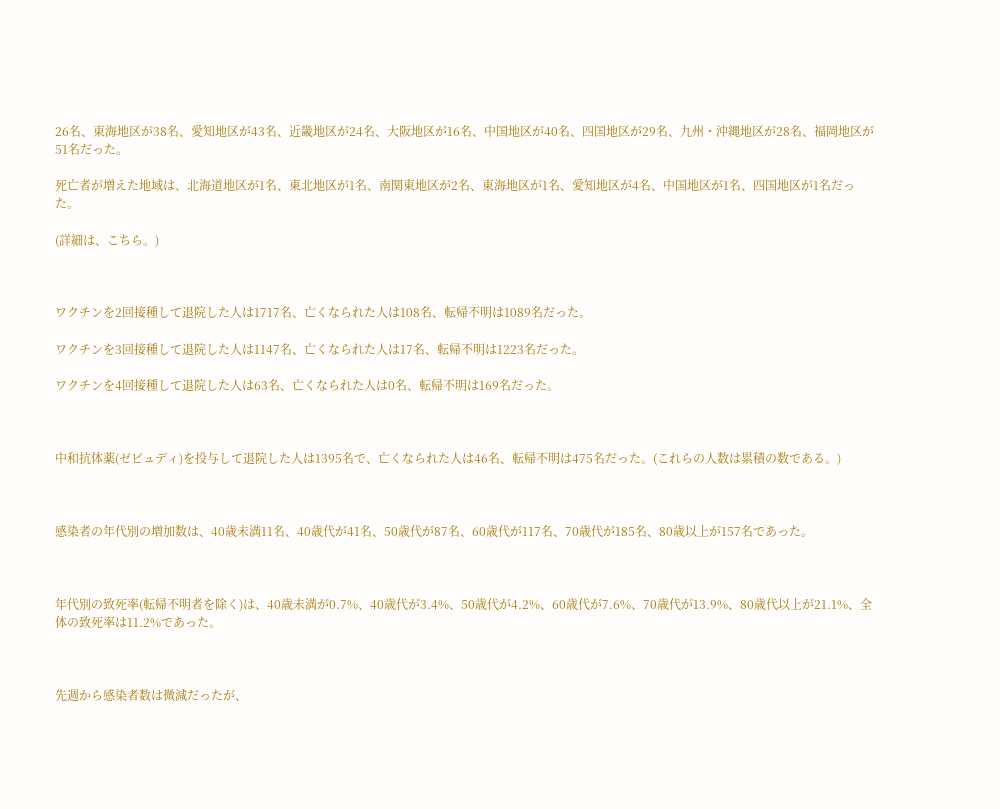26名、東海地区が38名、愛知地区が43名、近畿地区が24名、大阪地区が16名、中国地区が40名、四国地区が29名、九州・沖縄地区が28名、福岡地区が51名だった。

死亡者が増えた地域は、北海道地区が1名、東北地区が1名、南関東地区が2名、東海地区が1名、愛知地区が4名、中国地区が1名、四国地区が1名だった。

(詳細は、こちら。)



ワクチンを2回接種して退院した人は1717名、亡くなられた人は108名、転帰不明は1089名だった。

ワクチンを3回接種して退院した人は1147名、亡くなられた人は17名、転帰不明は1223名だった。

ワクチンを4回接種して退院した人は63名、亡くなられた人は0名、転帰不明は169名だった。



中和抗体薬(ゼビュディ)を投与して退院した人は1395名で、亡くなられた人は46名、転帰不明は475名だった。(これらの人数は累積の数である。)



感染者の年代別の増加数は、40歳未満11名、40歳代が41名、50歳代が87名、60歳代が117名、70歳代が185名、80歳以上が157名であった。



年代別の致死率(転帰不明者を除く)は、40歳未満が0.7%、40歳代が3.4%、50歳代が4.2%、60歳代が7.6%、70歳代が13.9%、80歳代以上が21.1%、全体の致死率は11.2%であった。



先週から感染者数は微減だったが、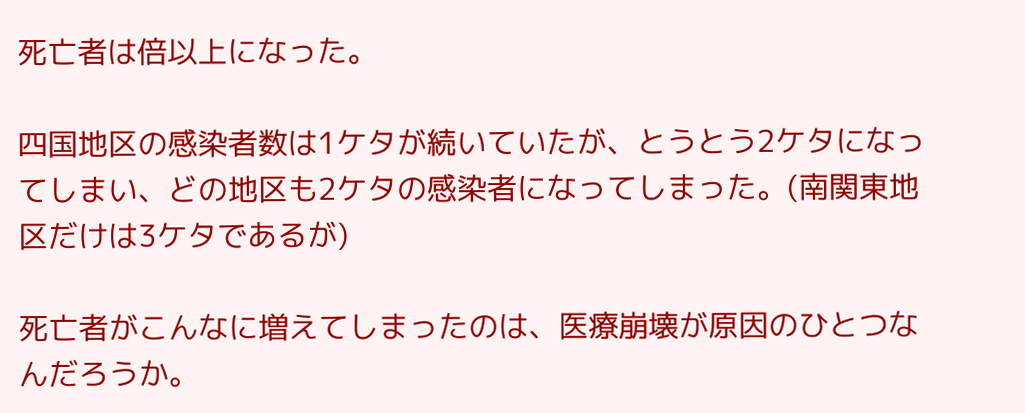死亡者は倍以上になった。

四国地区の感染者数は1ケタが続いていたが、とうとう2ケタになってしまい、どの地区も2ケタの感染者になってしまった。(南関東地区だけは3ケタであるが)

死亡者がこんなに増えてしまったのは、医療崩壊が原因のひとつなんだろうか。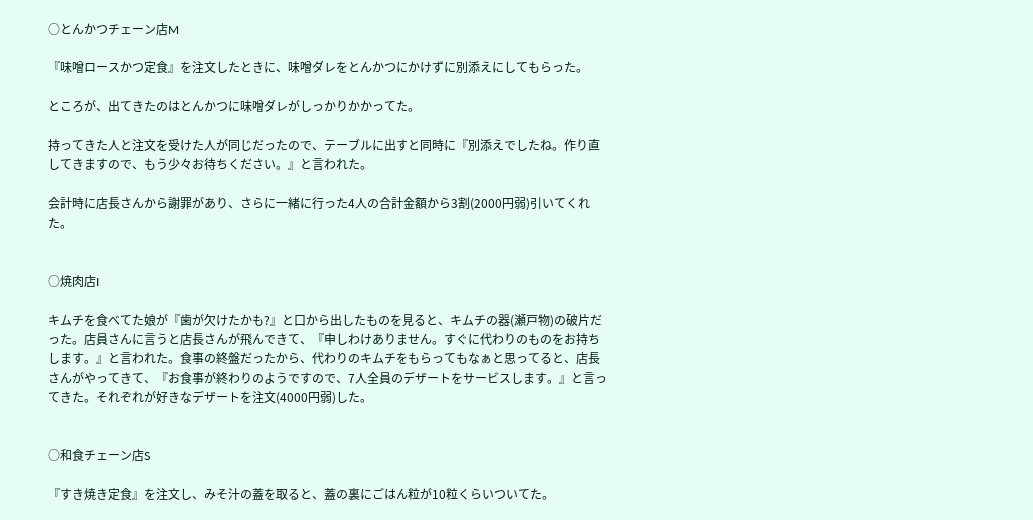○とんかつチェーン店M

『味噌ロースかつ定食』を注文したときに、味噌ダレをとんかつにかけずに別添えにしてもらった。

ところが、出てきたのはとんかつに味噌ダレがしっかりかかってた。

持ってきた人と注文を受けた人が同じだったので、テーブルに出すと同時に『別添えでしたね。作り直してきますので、もう少々お待ちください。』と言われた。

会計時に店長さんから謝罪があり、さらに一緒に行った4人の合計金額から3割(2000円弱)引いてくれた。


○焼肉店I

キムチを食べてた娘が『歯が欠けたかも?』と口から出したものを見ると、キムチの器(瀬戸物)の破片だった。店員さんに言うと店長さんが飛んできて、『申しわけありません。すぐに代わりのものをお持ちします。』と言われた。食事の終盤だったから、代わりのキムチをもらってもなぁと思ってると、店長さんがやってきて、『お食事が終わりのようですので、7人全員のデザートをサービスします。』と言ってきた。それぞれが好きなデザートを注文(4000円弱)した。


○和食チェーン店S

『すき焼き定食』を注文し、みそ汁の蓋を取ると、蓋の裏にごはん粒が10粒くらいついてた。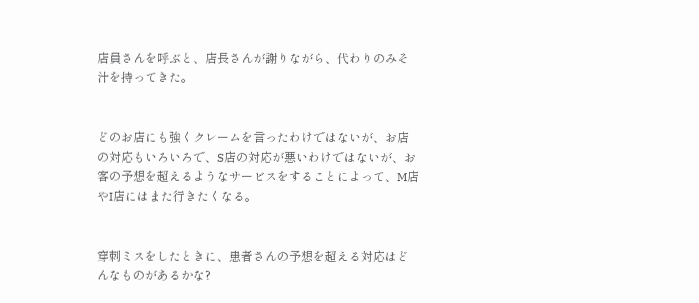店員さんを呼ぶと、店長さんが謝りながら、代わりのみそ汁を持ってきた。


どのお店にも強くクレームを言ったわけではないが、お店の対応もいろいろで、S店の対応が悪いわけではないが、お客の予想を超えるようなサービスをすることによって、M店やI店にはまた行きたくなる。


穿刺ミスをしたときに、患者さんの予想を超える対応はどんなものがあるかな?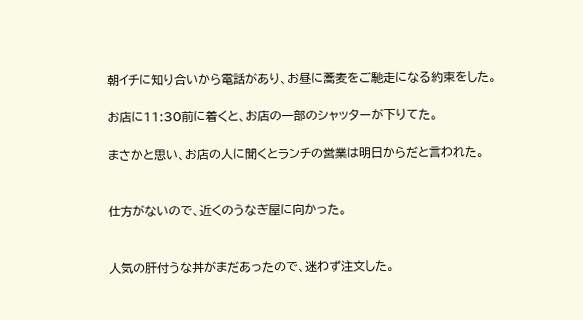朝イチに知り合いから電話があり、お昼に蕎麦をご馳走になる約束をした。

お店に11:30前に着くと、お店の一部のシャッターが下りてた。

まさかと思い、お店の人に聞くとランチの営業は明日からだと言われた。


仕方がないので、近くのうなぎ屋に向かった。


人気の肝付うな丼がまだあったので、迷わず注文した。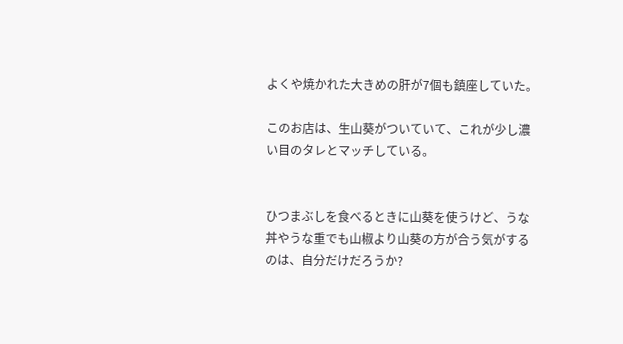よくや焼かれた大きめの肝が7個も鎮座していた。

このお店は、生山葵がついていて、これが少し濃い目のタレとマッチしている。


ひつまぶしを食べるときに山葵を使うけど、うな丼やうな重でも山椒より山葵の方が合う気がするのは、自分だけだろうか?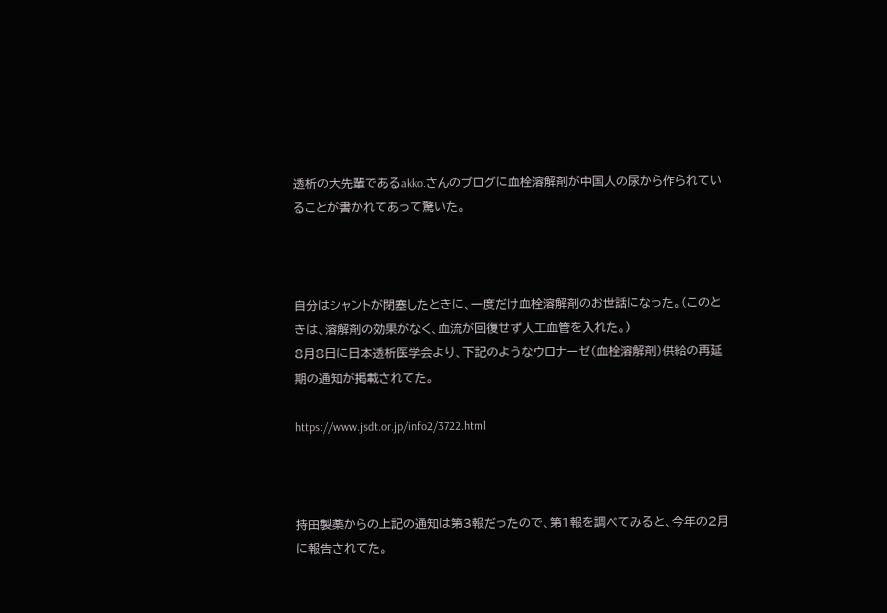透析の大先輩であるakko.さんのブログに血栓溶解剤が中国人の尿から作られていることが書かれてあって驚いた。



自分はシャントが閉塞したときに、一度だけ血栓溶解剤のお世話になった。(このときは、溶解剤の効果がなく、血流が回復せず人工血管を入れた。)
8月8日に日本透析医学会より、下記のようなウロナーゼ(血栓溶解剤)供給の再延期の通知が掲載されてた。

https://www.jsdt.or.jp/info2/3722.html



持田製薬からの上記の通知は第3報だったので、第1報を調べてみると、今年の2月に報告されてた。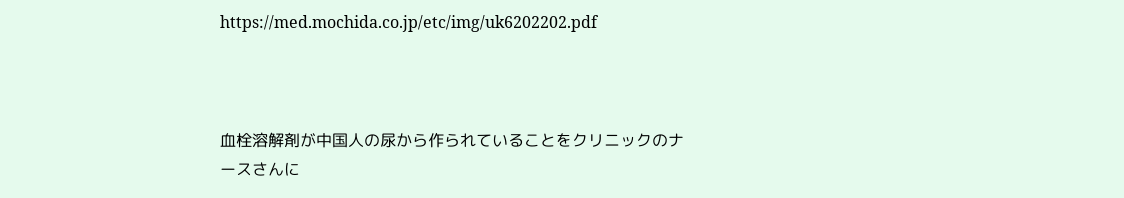https://med.mochida.co.jp/etc/img/uk6202202.pdf



血栓溶解剤が中国人の尿から作られていることをクリニックのナースさんに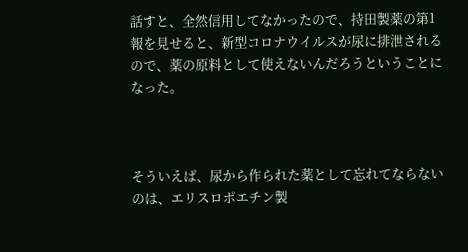話すと、全然信用してなかったので、持田製薬の第1報を見せると、新型コロナウイルスが尿に排泄されるので、薬の原料として使えないんだろうということになった。



そういえば、尿から作られた薬として忘れてならないのは、エリスロポエチン製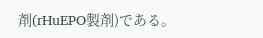剤(rHuEPO製剤)である。